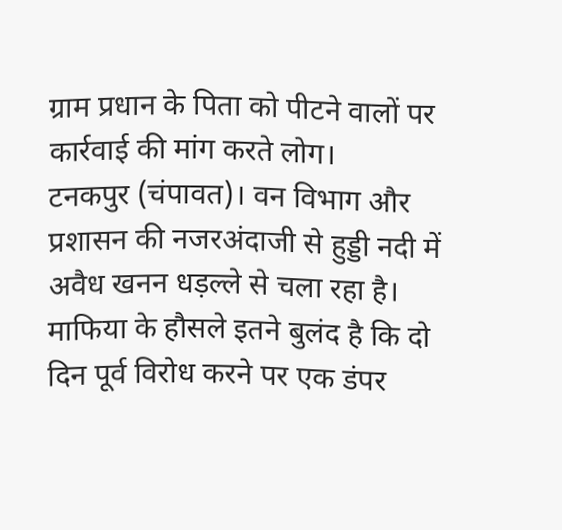ग्राम प्रधान के पिता को पीटने वालों पर कार्रवाई की मांग करते लोग।
टनकपुर (चंपावत)। वन विभाग और प्रशासन की नजरअंदाजी से हुड्डी नदी में अवैध खनन धड़ल्ले से चला रहा है। माफिया के हौसले इतने बुलंद है कि दो दिन पूर्व विरोध करने पर एक डंपर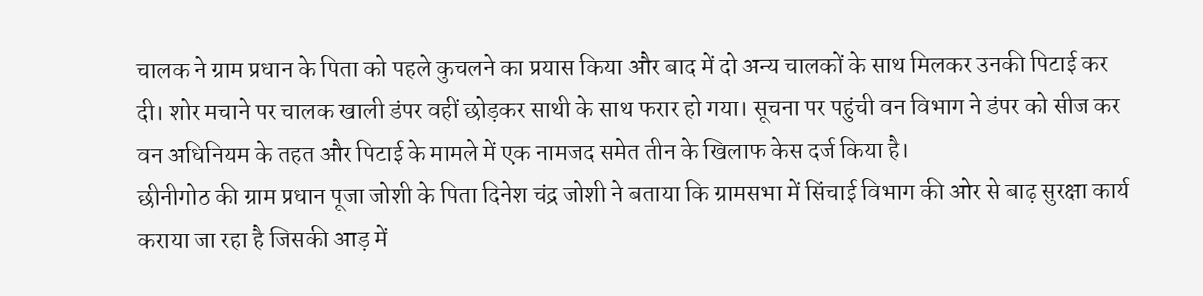चालक ने ग्राम प्रधान के पिता को पहले कुचलने का प्रयास किया और बाद में दो अन्य चालकों के साथ मिलकर उनकी पिटाई कर दी। शोर मचाने पर चालक खाली डंपर वहीं छोड़कर साथी के साथ फरार हो गया। सूचना पर पहुंची वन विभाग ने डंपर को सीज कर वन अधिनियम के तहत और पिटाई के मामले में एक नामजद समेत तीन के खिलाफ केस दर्ज किया है।
छीनीगोठ की ग्राम प्रधान पूजा जोशी के पिता दिनेश चंद्र जोशी ने बताया कि ग्रामसभा में सिंचाई विभाग की ओर से बाढ़ सुरक्षा कार्य कराया जा रहा है जिसकी आड़ में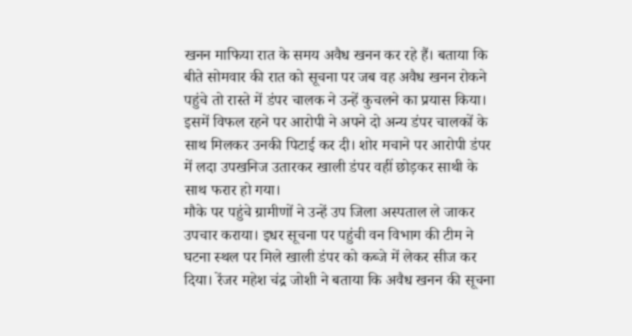खनन माफिया रात के समय अवैध खनन कर रहे हैं। बताया कि बीते सोमवार की रात को सूचना पर जब वह अवैध खनन रोकने पहुंचे तो रास्ते में डंपर चालक ने उन्हें कुचलने का प्रयास किया। इसमें विफल रहने पर आरोपी ने अपने दो अन्य डंपर चालकों के साथ मिलकर उनकी पिटाई कर दी। शोर मचाने पर आरोपी डंपर में लदा उपखनिज उतारकर खाली डंपर वहीं छोड़कर साथी के साथ फरार हो गया।
मौके पर पहुंचे ग्रामीणों ने उन्हें उप जिला अस्पताल ले जाकर उपचार कराया। इधर सूचना पर पहुंची वन विभाग की टीम ने घटना स्थल पर मिले खाली डंपर को कब्जे में लेकर सीज कर दिया। रेंजर महेश चंद्र जोशी ने बताया कि अवैध खनन की सूचना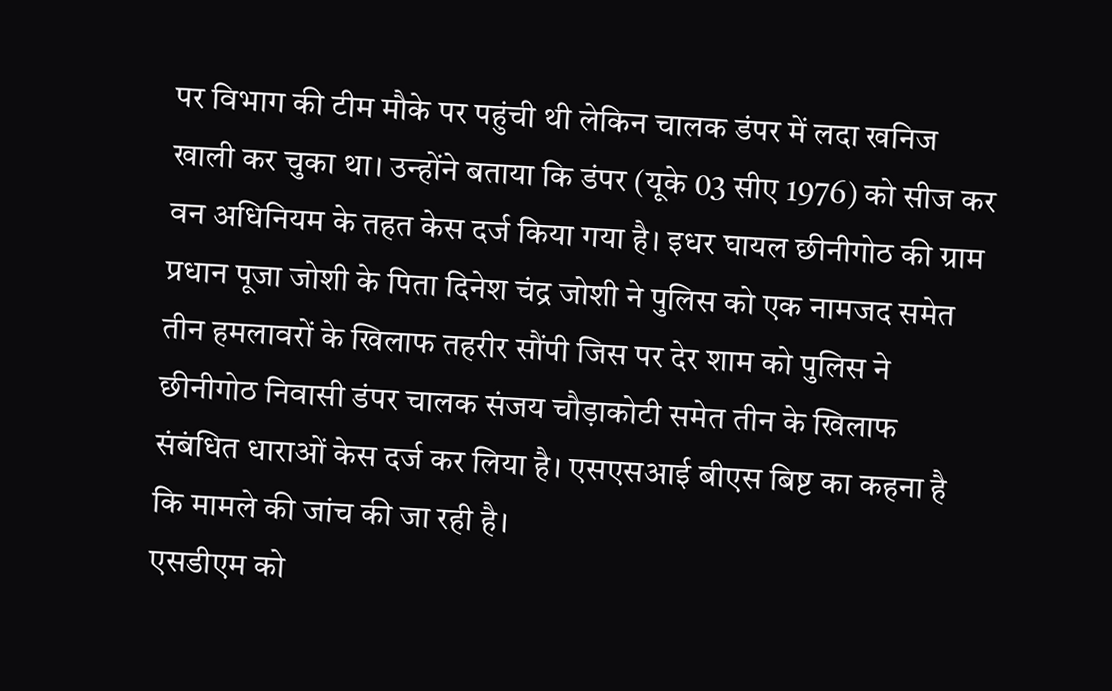पर विभाग की टीम मौके पर पहुंची थी लेकिन चालक डंपर में लदा खनिज खाली कर चुका था। उन्होंने बताया कि डंपर (यूके 03 सीए 1976) को सीज कर वन अधिनियम के तहत केस दर्ज किया गया है। इधर घायल छीनीगोठ की ग्राम प्रधान पूजा जोशी के पिता दिनेश चंद्र जोशी ने पुलिस को एक नामजद समेत तीन हमलावरों के खिलाफ तहरीर सौंपी जिस पर देर शाम को पुलिस ने छीनीगोठ निवासी डंपर चालक संजय चौड़ाकोटी समेत तीन के खिलाफ संबंधित धाराओं केस दर्ज कर लिया है। एसएसआई बीएस बिष्ट का कहना है कि मामले की जांच की जा रही है।
एसडीएम को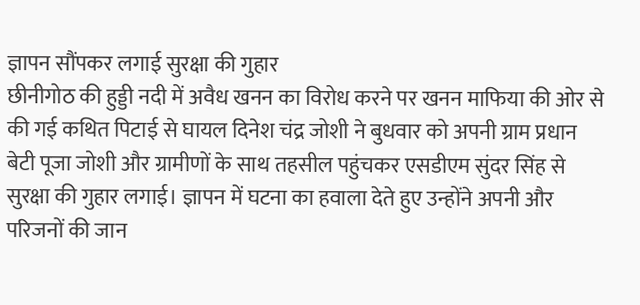ज्ञापन सौंपकर लगाई सुरक्षा की गुहार
छीनीगोठ की हुड्डी नदी में अवैध खनन का विरोध करने पर खनन माफिया की ओर से की गई कथित पिटाई से घायल दिनेश चंद्र जोशी ने बुधवार को अपनी ग्राम प्रधान बेटी पूजा जोशी और ग्रामीणों के साथ तहसील पहुंचकर एसडीएम सुंदर सिंह से सुरक्षा की गुहार लगाई। ज्ञापन में घटना का हवाला देते हुए उन्होंने अपनी और परिजनों की जान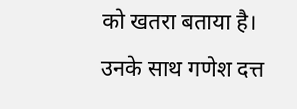को खतरा बताया है। उनके साथ गणेश दत्त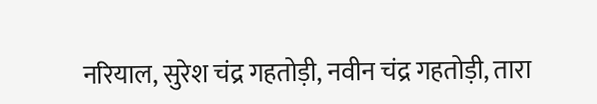नरियाल, सुरेश चंद्र गहतोड़ी, नवीन चंद्र गहतोड़ी, तारा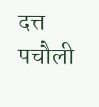दत्त पचौली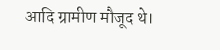आदि ग्रामीण मौजूद थे।